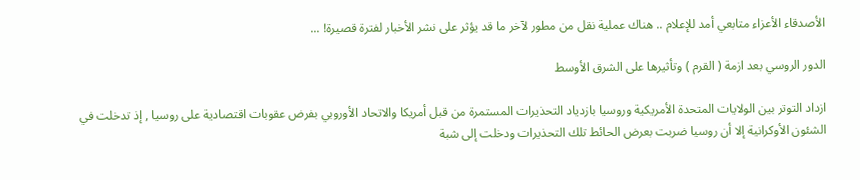الأصدقاء الأعزاء متابعي أمد للإعلام .. هناك عملية نقل من مطور لآخر ما قد يؤثر على نشر الأخبار لفترة قصيرة! ...

الدور الروسي بعد ازمة ( القرم ) وتأثيرها على الشرق الأوسط

ازداد التوتر بين الولايات المتحدة الأمريكية وروسيا بازدياد التحذيرات المستمرة من قبل أمريكا والاتحاد الأوروبي بفرض عقوبات اقتصادية على روسيا , إذ تدخلت في الشئون الأوكرانية إلا أن روسيا ضربت بعرض الحائط تلك التحذيرات ودخلت إلى شبة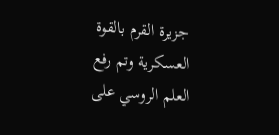جزيرة القرم بالقوة العسكرية وتم رفع العلم الروسي على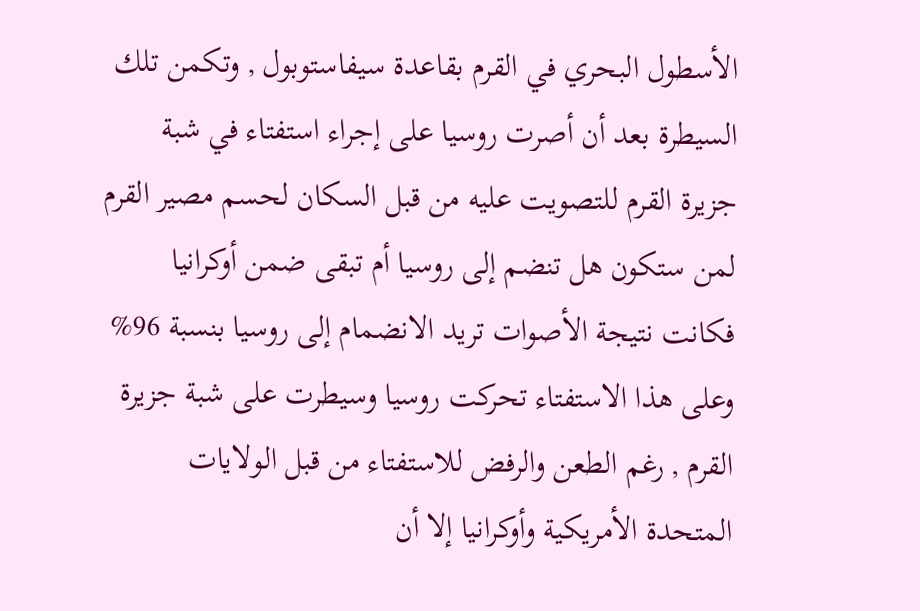الأسطول البحري في القرم بقاعدة سيفاستوبول , وتكمن تلك السيطرة بعد أن أصرت روسيا على إجراء استفتاء في شبة جزيرة القرم للتصويت عليه من قبل السكان لحسم مصير القرم لمن ستكون هل تنضم إلى روسيا أم تبقى ضمن أوكرانيا فكانت نتيجة الأصوات تريد الانضمام إلى روسيا بنسبة 96% وعلى هذا الاستفتاء تحركت روسيا وسيطرت على شبة جزيرة القرم , رغم الطعن والرفض للاستفتاء من قبل الولايات المتحدة الأمريكية وأوكرانيا إلا أن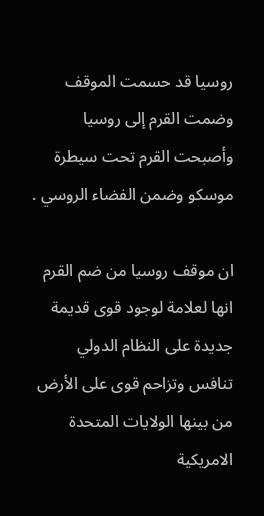روسيا قد حسمت الموقف وضمت القرم إلى روسيا وأصبحت القرم تحت سيطرة موسكو وضمن الفضاء الروسي .

ان موقف روسيا من ضم القرم انها لعلامة لوجود قوى قديمة جديدة على النظام الدولي تنافس وتزاحم قوى على الأرض من بينها الولايات المتحدة الامريكية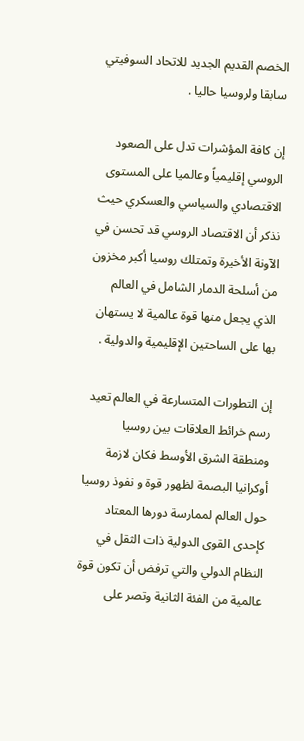الخصم القديم الجديد للاتحاد السوفيتي سابقا ولروسيا حاليا .

إن كافة المؤشرات تدل على الصعود الروسي إقليمياً وعالميا على المستوى الاقتصادي والسياسي والعسكري حيث نذكر أن الاقتصاد الروسي قد تحسن في الآونة الأخيرة وتمتلك روسيا أكبر مخزون من أسلحة الدمار الشامل في العالم الذي يجعل منها قوة عالمية لا يستهان بها على الساحتين الإقليمية والدولية .

إن التطورات المتسارعة في العالم تعيد رسم خرائط العلاقات بين روسيا ومنطقة الشرق الأوسط فكان لازمة أوكرانيا البصمة لظهور قوة و نفوذ روسيا حول العالم لممارسة دورها المعتاد كإحدى القوى الدولية ذات الثقل في النظام الدولي والتي ترفض أن تكون قوة عالمية من الفئة الثانية وتصر على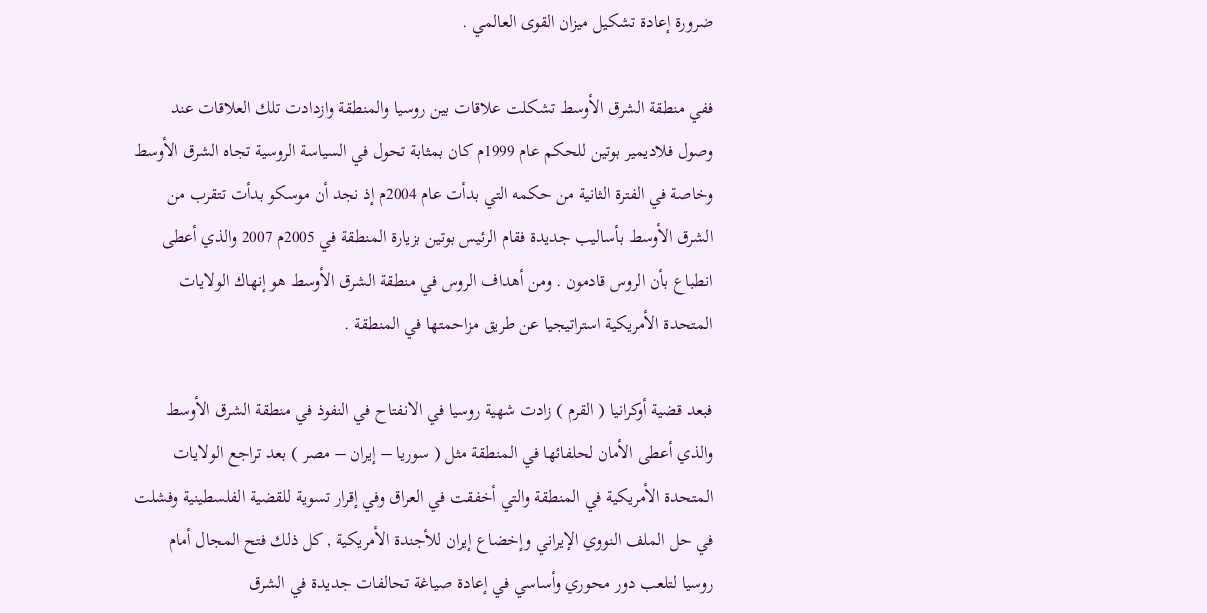ضرورة إعادة تشكيل ميزان القوى العالمي .

ففي منطقة الشرق الأوسط تشكلت علاقات بين روسيا والمنطقة وازدادت تلك العلاقات عند وصول فلاديمير بوتين للحكم عام 1999م كان بمثابة تحول في السياسة الروسية تجاه الشرق الأوسط وخاصة في الفترة الثانية من حكمه التي بدأت عام 2004م إذ نجد أن موسكو بدأت تتقرب من الشرق الأوسط بأساليب جديدة فقام الرئيس بوتين بزيارة المنطقة في 2005م 2007 والذي أعطى انطباع بأن الروس قادمون . ومن أهداف الروس في منطقة الشرق الأوسط هو إنهاك الولايات المتحدة الأمريكية استراتيجيا عن طريق مزاحمتها في المنطقة .

فبعد قضية أوكرانيا ( القرم ) زادت شهية روسيا في الانفتاح في النفوذ في منطقة الشرق الأوسط والذي أعطى الأمان لحلفائها في المنطقة مثل ( سوريا – إيران – مصر ) بعد تراجع الولايات المتحدة الأمريكية في المنطقة والتي أخفقت في العراق وفي إقرار تسوية للقضية الفلسطينية وفشلت في حل الملف النووي الإيراني وإخضاع إيران للأجندة الأمريكية , كل ذلك فتح المجال أمام روسيا لتلعب دور محوري وأساسي في إعادة صياغة تحالفات جديدة في الشرق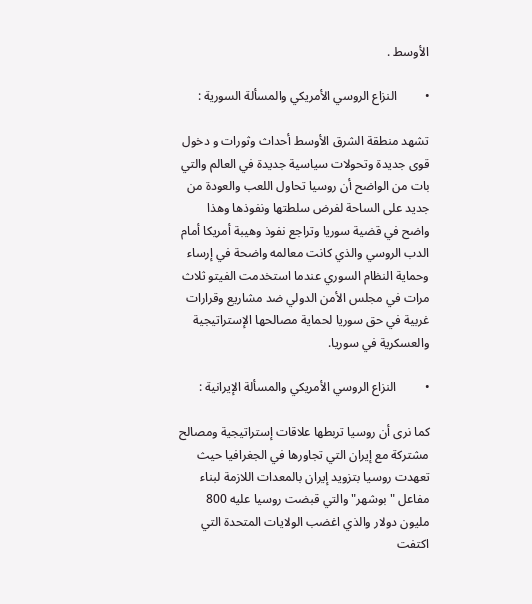الأوسط .

•         النزاع الروسي الأمريكي والمسألة السورية :

تشهد منطقة الشرق الأوسط أحداث وثورات و دخول قوى جديدة وتحولات سياسية جديدة في العالم والتي بات من الواضح أن روسيا تحاول اللعب والعودة من جديد على الساحة لفرض سلطتها ونفوذها وهذا واضح في قضية سوريا وتراجع نفوذ وهيبة أمريكا أمام الدب الروسي والذي كانت معالمه واضحة في إرساء وحماية النظام السوري عندما استخدمت الفيتو ثلاث مرات في مجلس الأمن الدولي ضد مشاريع وقرارات غربية في حق سوريا لحماية مصالحها الإستراتيجية والعسكرية في سوريا.

•         النزاع الروسي الأمريكي والمسألة الإيرانية :

كما نرى أن روسيا تربطها علاقات إستراتيجية ومصالح مشتركة مع إيران التي تجاورها في الجغرافيا حيث تعهدت روسيا بتزويد إيران بالمعدات اللازمة لبناء مفاعل "بوشهر" والتي قبضت روسيا عليه 800 مليون دولار والذي اغضب الولايات المتحدة التي اكتفت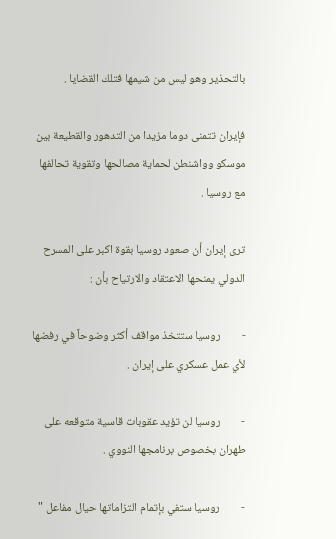بالتحذير وهو ليس من شيمها فتلك القضايا .

فإيران تتمنى دوما مزيدا من التدهور والقطيعة بين موسكو وواشنطن لحماية مصالحها وتقوية تحالفها مع روسيا .

ترى إيران أن صعود روسيا بقوة اكبر على المسرح الدولي يمنحها الاعتقاد والارتياح بأن :

-        روسيا ستتخذ مواقف أكثر وضوحاً في رفضها لأي عمل عسكري على إيران .

-        روسيا لن تؤيد عقوبات قاسية متوقعه على طهران بخصوص برنامجها النووي .

-        روسيا ستفي بإتمام التزاماتها حيال مفاعل "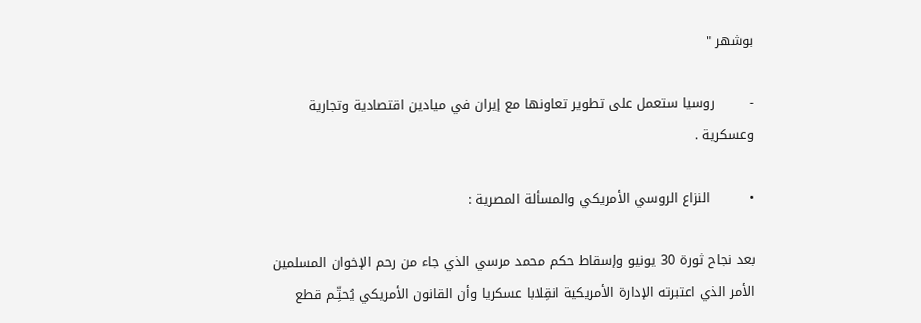بوشهر "

-        روسيا ستعمل على تطوير تعاونها مع إيران في ميادين اقتصادية وتجارية وعسكرية .

•         النزاع الروسي الأمريكي والمسألة المصرية :

بعد نجاح ثورة 30 يونيو وإسقاط حكم محمد مرسي الذي جاء من رحم الإخوان المسلمين الأمر الذي اعتبرته الإدارة الأمريكية انقِلابا عسكريا وأن القانون الأمريكي يُحتِّـم قطع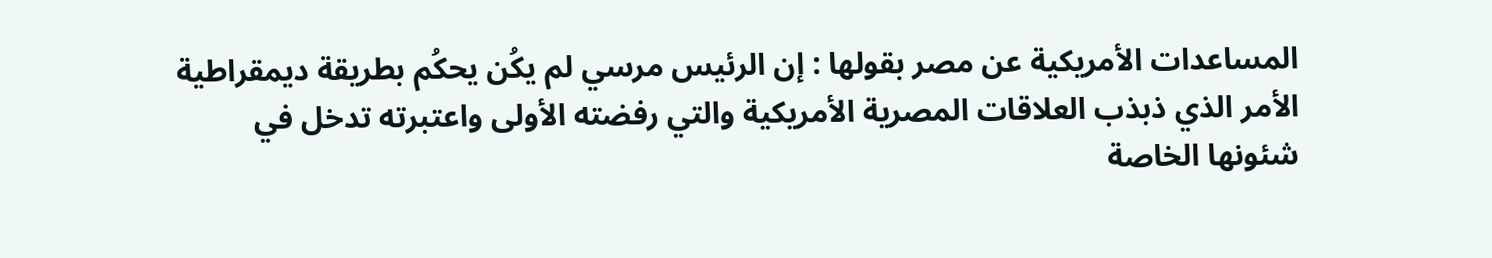المساعدات الأمريكية عن مصر بقولها : إن الرئيس مرسي لم يكُن يحكُم بطريقة ديمقراطية الأمر الذي ذبذب العلاقات المصرية الأمريكية والتي رفضته الأولى واعتبرته تدخل في شئونها الخاصة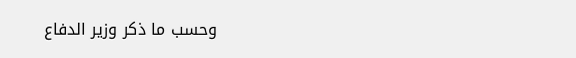وحسب ما ذكر وزير الدفاع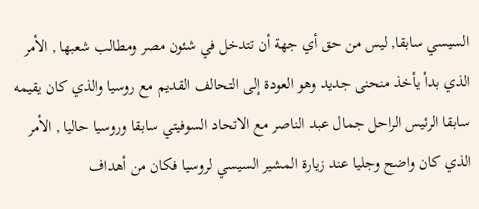السيسي سابقا, ليس من حق أي جهة أن تتدخل في شئون مصر ومطالب شعبها , الأمر الذي بدأ يأخذ منحنى جديد وهو العودة إلى التحالف القديم مع روسيا والذي كان يقيمه سابقا الرئيس الراحل جمال عبد الناصر مع الاتحاد السوفيتي سابقا وروسيا حاليا , الأمر الذي كان واضح وجليا عند زيارة المشير السيسي لروسيا فكان من أهداف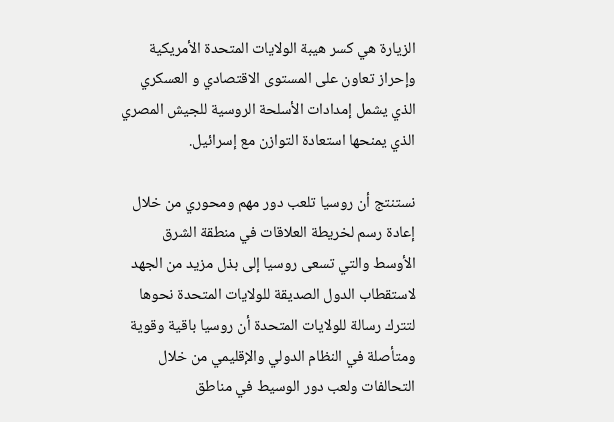الزيارة هي كسر هيبة الولايات المتحدة الأمريكية وإحراز تعاون على المستوى الاقتصادي و العسكري الذي يشمل إمدادات الأسلحة الروسية للجيش المصري الذي يمنحها استعادة التوازن مع إسرائيل.

نستنتج أن روسيا تلعب دور مهم ومحوري من خلال إعادة رسم لخريطة العلاقات في منطقة الشرق الأوسط والتي تسعى روسيا إلى بذل مزيد من الجهد لاستقطاب الدول الصديقة للولايات المتحدة نحوها لتترك رسالة للولايات المتحدة أن روسيا باقية وقوية ومتأصلة في النظام الدولي والإقليمي من خلال التحالفات ولعب دور الوسيط في مناطق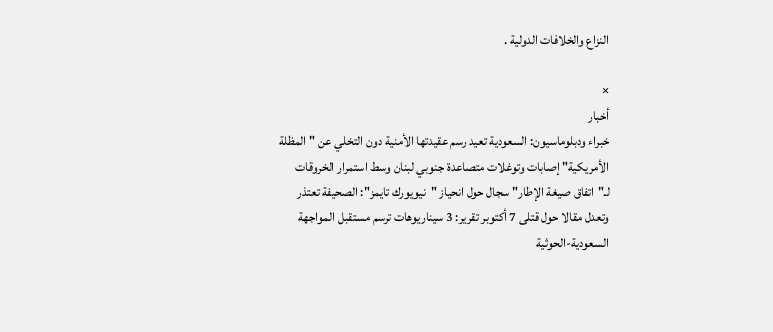النزاع والخلافات الدولية .

×
أخبار
خبراء ودبلوماسيون: السعودية تعيد رسم عقيدتها الأمنية دون التخلي عن "المظلة الأمريكية" إصابات وتوغلات متصاعدة جنوبي لبنان وسط استمرار الخروقات لـ"اتفاق صيغة الإطار" سجال حول انحياز "نيويورك تايمز": الصحيفة تعتذر وتعدل مقالا حول قتلى 7 أكتوبر تقرير: 3 سيناريوهات ترسم مستقبل المواجهة السعودية-الحوثية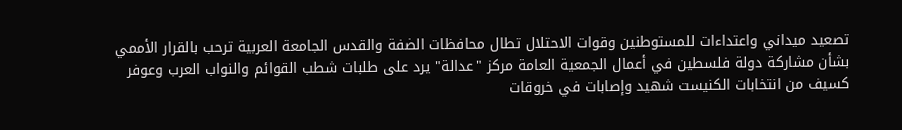تصعيد ميداني واعتداءات للمستوطنين وقوات الاحتلال تطال محافظات الضفة والقدس الجامعة العربية ترحب بالقرار الأممي بشأن مشاركة دولة فلسطين في أعمال الجمعية العامة مركز "عدالة" يرد على طلبات شطب القوائم والنواب العرب وعوفر كسيف من انتخابات الكنيست شهيد وإصابات في خروقات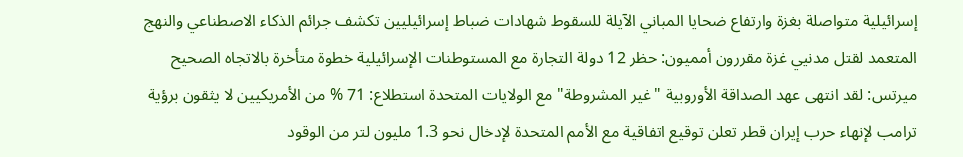إسرائيلية متواصلة بغزة وارتفاع ضحايا المباني الآيلة للسقوط شهادات ضباط إسرائيليين تكشف جرائم الذكاء الاصطناعي والنهج المتعمد لقتل مدنيي غزة مقررون أمميون: حظر 12 دولة التجارة مع المستوطنات الإسرائيلية خطوة متأخرة بالاتجاه الصحيح ميرتس: لقد انتهى عهد الصداقة الأوروبية "غير المشروطة" مع الولايات المتحدة استطلاع: 71 % من الأمريكيين لا يثقون برؤية ترامب لإنهاء حرب إيران قطر تعلن توقيع اتفاقية مع الأمم المتحدة لإدخال نحو 1.3 مليون لتر من الوقود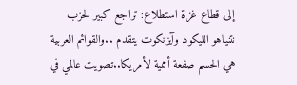إلى قطاع غزة استطلاع: تراجع كبير لحزب نتنياهو الليكود وآيزنكوت يتقدم ..والقوائم العربية هي الحسم صفعة أممية لأمريكا..تصويت عالمي في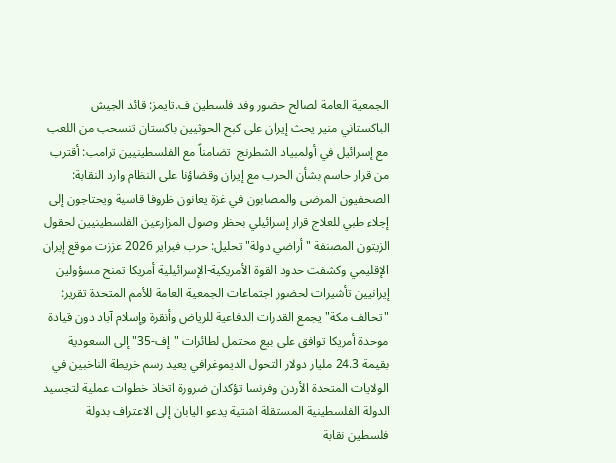الجمعية العامة لصالح حضور وفد فلسطين ف.تايمز: قائد الجيش الباكستاني منير يحث إيران على كبح الحوثيين باكستان تنسحب من اللعب مع إسرائيل في أولمبياد الشطرنج  تضامناً مع الفلسطينيين ترامب: أقترب من قرار حاسم بشأن الحرب مع إيران وقضاؤنا على النظام وارد النقابة: الصحفيون المرضى والمصابون في غزة يعانون ظروفا قاسية ويحتاجون إلى إجلاء طبي للعلاج قرار إسرائيلي بحظر وصول المزارعين الفلسطينيين لحقول الزيتون المصنفة "أراضي دولة" تحليل: حرب فبراير 2026 عززت موقع إيران الإقليمي وكشفت حدود القوة الأمريكية-الإسرائيلية أمريكا تمنح مسؤولين إيرانيين تأشيرات لحضور اجتماعات الجمعية العامة للأمم المتحدة تقرير: "تحالف مكة" يجمع القدرات الدفاعية للرياض وأنقرة وإسلام آباد دون قيادة موحدة أمريكا توافق على بيع محتمل لطائرات "إف-35" إلى السعودية بقيمة 24.3 مليار دولار التحول الديموغرافي يعيد رسم خريطة الناخبين في الولايات المتحدة الأردن وفرنسا تؤكدان ضرورة اتخاذ خطوات عملية لتجسيد الدولة الفلسطينية المستقلة اشتية يدعو اليابان إلى الاعتراف بدولة فلسطين نقابة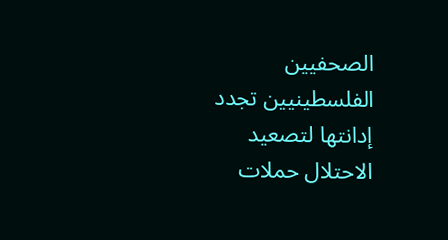الصحفيين الفلسطينيين تجدد إدانتها لتصعيد الاحتلال حملات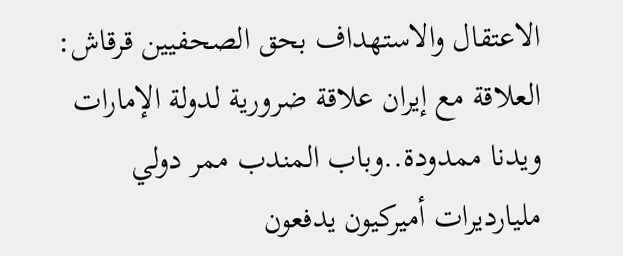الاعتقال والاستهداف بحق الصحفيين قرقاش: العلاقة مع إيران علاقة ضرورية لدولة الإمارات ويدنا ممدودة..وباب المندب ممر دولي مليارديرات أميركيون يدفعون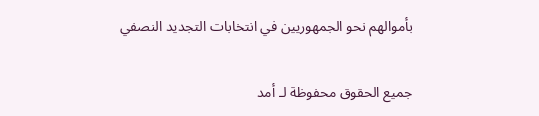بأموالهم نحو الجمهوريين في انتخابات التجديد النصفي

جميع الحقوق محفوظة لـ أمد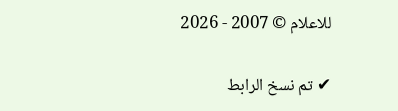للاعلام © 2007 - 2026

✔ تم نسخ الرابط